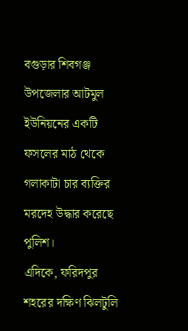বগুড়ার শিবগঞ্জ উপজেলার আটমুল ইউনিয়নের একটি ফসলের মাঠ থেকে গলাকাটা চার ব্যক্তির মরদেহ উদ্ধার করেছে পুলিশ।
এদিকে, ফরিদপুর শহরের দক্ষিণ ঝিলটুলি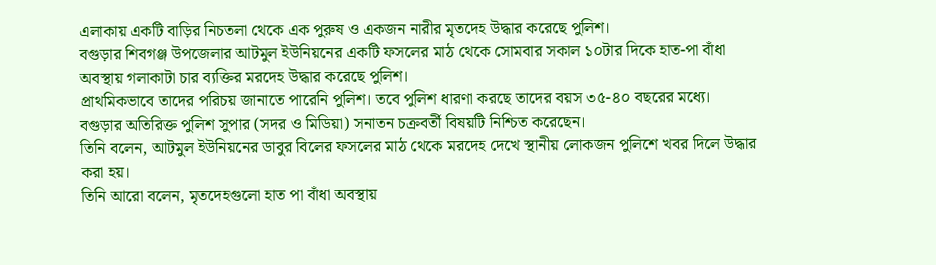এলাকায় একটি বাড়ির নিচতলা থেকে এক পুরুষ ও একজন নারীর মৃতদেহ উদ্ধার করেছে পুলিশ।
বগুড়ার শিবগঞ্জ উপজেলার আটমুল ইউনিয়নের একটি ফসলের মাঠ থেকে সোমবার সকাল ১০টার দিকে হাত-পা বাঁধা অবস্থায় গলাকাটা চার ব্যক্তির মরদেহ উদ্ধার করেছে পুলিশ।
প্রাথমিকভাবে তাদের পরিচয় জানাতে পারেনি পুলিশ। তবে পুলিশ ধারণা করছে তাদের বয়স ৩৫-৪০ বছরের মধ্যে।
বগুড়ার অতিরিক্ত পুলিশ সুপার (সদর ও মিডিয়া) সনাতন চক্রবর্তী বিষয়টি নিশ্চিত করেছেন।
তিনি বলেন, আটমুল ইউনিয়নের ডাবুর বিলের ফসলের মাঠ থেকে মরদেহ দেখে স্থানীয় লোকজন পুলিশে খবর দিলে উদ্ধার করা হয়।
তিনি আরো বলেন, মৃতদেহগুলো হাত পা বাঁধা অবস্থায়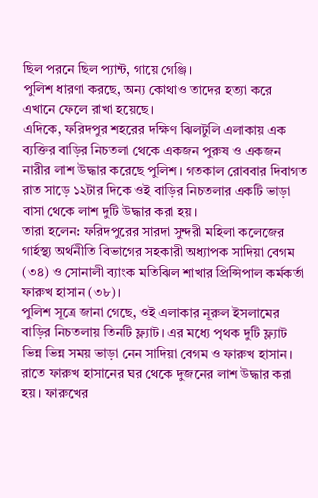ছিল পরনে ছিল প্যান্ট, গায়ে গেঞ্জি।
পুলিশ ধারণা করছে, অন্য কোথাও তাদের হত্যা করে এখানে ফেলে রাখা হয়েছে।
এদিকে, ফরিদপুর শহরের দক্ষিণ ঝিলটুলি এলাকায় এক ব্যক্তির বাড়ির নিচতলা থেকে একজন পুরুষ ও একজন নারীর লাশ উদ্ধার করেছে পুলিশ। গতকাল রোববার দিবাগত রাত সাড়ে ১২টার দিকে ওই বাড়ির নিচতলার একটি ভাড়া বাসা থেকে লাশ দুটি উদ্ধার করা হয়।
তারা হলেন: ফরিদপুরের সারদা সুন্দরী মহিলা কলেজের গার্হস্থ্য অর্থনীতি বিভাগের সহকারী অধ্যাপক সাদিয়া বেগম (৩৪) ও সোনালী ব্যাংক মতিঝিল শাখার প্রিন্সিপাল কর্মকর্তা ফারুখ হাসান (৩৮)।
পুলিশ সূত্রে জানা গেছে, ওই এলাকার নূরুল ইসলামের বাড়ির নিচতলায় তিনটি ফ্ল্যাট। এর মধ্যে পৃথক দুটি ফ্ল্যাট ভিন্ন ভিন্ন সময় ভাড়া নেন সাদিয়া বেগম ও ফারুখ হাসান। রাতে ফারুখ হাসানের ঘর থেকে দুজনের লাশ উদ্ধার করা হয়। ফারুখের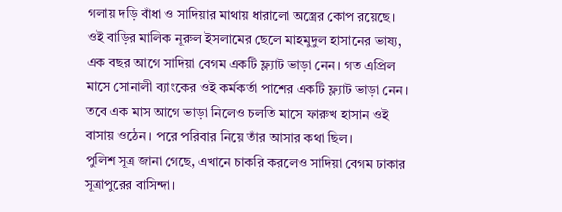গলায় দড়ি বাঁধা ও সাদিয়ার মাথায় ধারালো অস্ত্রের কোপ রয়েছে।
ওই বাড়ির মালিক নূরুল ইসলামের ছেলে মাহমুদুল হাসানের ভাষ্য, এক বছর আগে সাদিয়া বেগম একটি ফ্ল্যাট ভাড়া নেন। গত এপ্রিল মাসে সোনালী ব্যাংকের ওই কর্মকর্তা পাশের একটি ফ্ল্যাট ভাড়া নেন। তবে এক মাস আগে ভাড়া নিলেও চলতি মাসে ফারুখ হাসান ওই বাসায় ওঠেন। পরে পরিবার নিয়ে তাঁর আসার কথা ছিল।
পুলিশ সূত্র জানা গেছে, এখানে চাকরি করলেও সাদিয়া বেগম ঢাকার সূত্রাপুরের বাসিন্দা।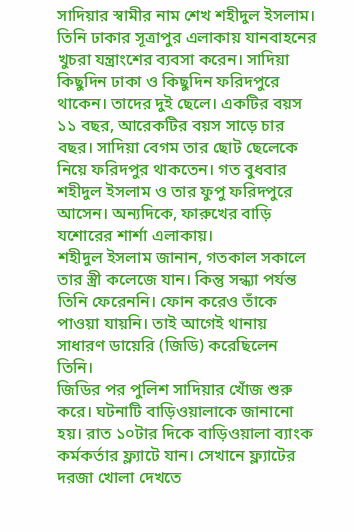সাদিয়ার স্বামীর নাম শেখ শহীদুল ইসলাম। তিনি ঢাকার সূত্রাপুর এলাকায় যানবাহনের খুচরা যন্ত্রাংশের ব্যবসা করেন। সাদিয়া কিছুদিন ঢাকা ও কিছুদিন ফরিদপুরে থাকেন। তাদের দুই ছেলে। একটির বয়স ১১ বছর, আরেকটির বয়স সাড়ে চার বছর। সাদিয়া বেগম তার ছোট ছেলেকে নিয়ে ফরিদপুর থাকতেন। গত বুধবার শহীদুল ইসলাম ও তার ফুপু ফরিদপুরে আসেন। অন্যদিকে, ফারুখের বাড়ি যশোরের শার্শা এলাকায়।
শহীদুল ইসলাম জানান, গতকাল সকালে তার স্ত্রী কলেজে যান। কিন্তু সন্ধ্যা পর্যন্ত তিনি ফেরেননি। ফোন করেও তাঁকে পাওয়া যায়নি। তাই আগেই থানায় সাধারণ ডায়েরি (জিডি) করেছিলেন তিনি।
জিডির পর পুলিশ সাদিয়ার খোঁজ শুরু করে। ঘটনাটি বাড়িওয়ালাকে জানানো হয়। রাত ১০টার দিকে বাড়িওয়ালা ব্যাংক কর্মকর্তার ফ্ল্যাটে যান। সেখানে ফ্ল্যাটের দরজা খোলা দেখতে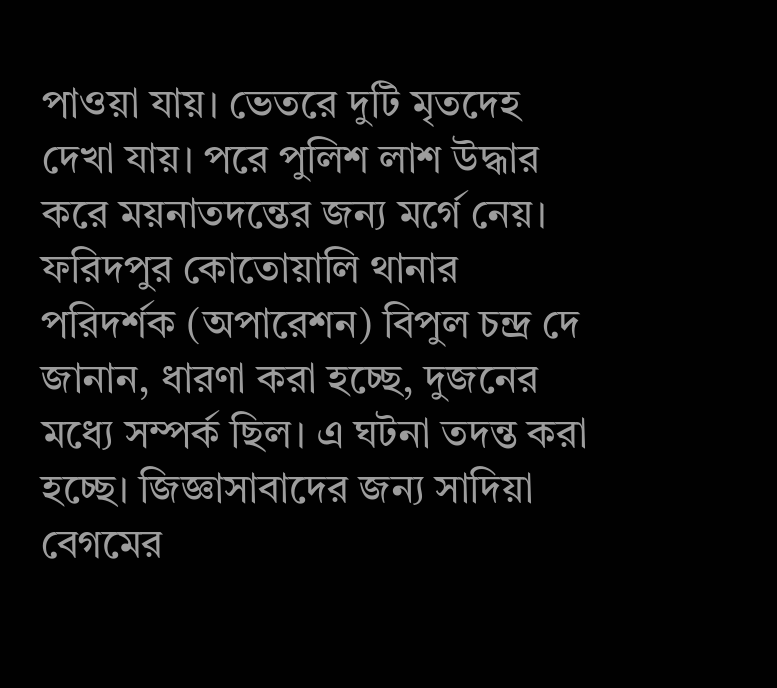পাওয়া যায়। ভেতরে দুটি মৃতদেহ দেখা যায়। পরে পুলিশ লাশ উদ্ধার করে ময়নাতদন্তের জন্য মর্গে নেয়।
ফরিদপুর কোতোয়ালি থানার পরিদর্শক (অপারেশন) বিপুল চন্দ্র দে জানান, ধারণা করা হচ্ছে, দুজনের মধ্যে সম্পর্ক ছিল। এ ঘটনা তদন্ত করা হচ্ছে। জিজ্ঞাসাবাদের জন্য সাদিয়া বেগমের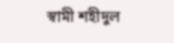স্বামী শহীদুল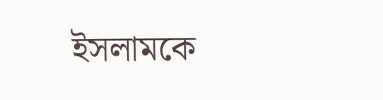ইসলামকে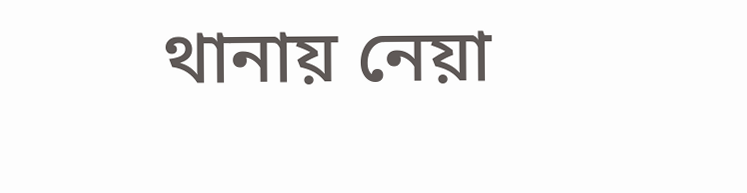থানায় নেয়া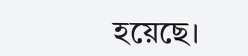হয়েছে।